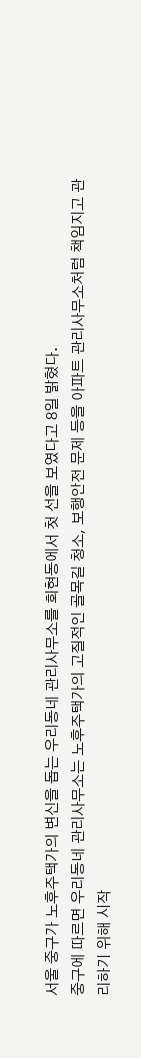서울 중구가 노후주택가의 변신을 돕는 우리동네 관리사무소를 회현동에서 첫 선을 보였다고 8일 밝혔다.
중구에 따르면 우리동네 관리사무소는 노후주택가의 고질적인 골목길 청소, 보행안전 문제 등을 아파트 관리사무소처럼 책임지고 관리하기 위해 시작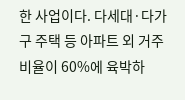한 사업이다. 다세대·다가구 주택 등 아파트 외 거주비율이 60%에 육박하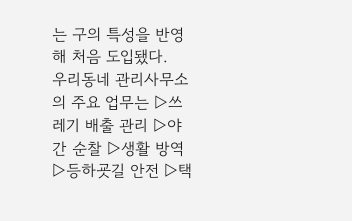는 구의 특성을 반영해 처음 도입됐다.
우리동네 관리사무소의 주요 업무는 ▷쓰레기 배출 관리 ▷야간 순찰 ▷생활 방역 ▷등하굣길 안전 ▷택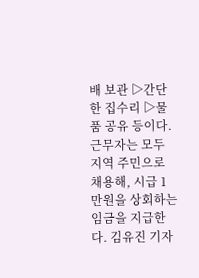배 보관 ▷간단한 집수리 ▷물품 공유 등이다. 근무자는 모두 지역 주민으로 채용해, 시급 1만원을 상회하는 임금을 지급한다. 김유진 기자